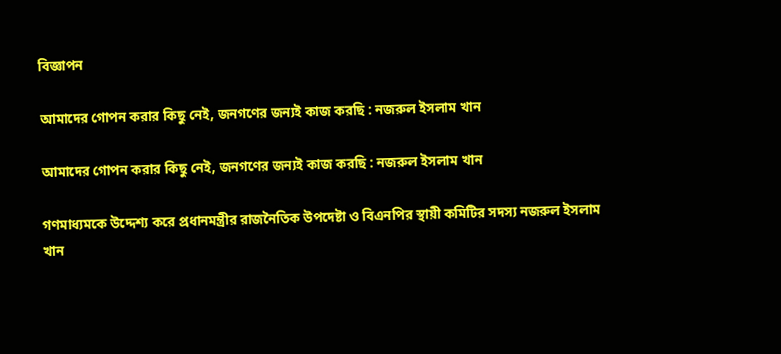বিজ্ঞাপন

আমাদের গোপন করার কিছু নেই, জনগণের জন্যই কাজ করছি : নজরুল ইসলাম খান

আমাদের গোপন করার কিছু নেই, জনগণের জন্যই কাজ করছি : নজরুল ইসলাম খান

গণমাধ্যমকে উদ্দেশ্য করে প্রধানমন্ত্রীর রাজনৈতিক উপদেষ্টা ও বিএনপির স্থায়ী কমিটির সদস্য নজরুল ইসলাম খান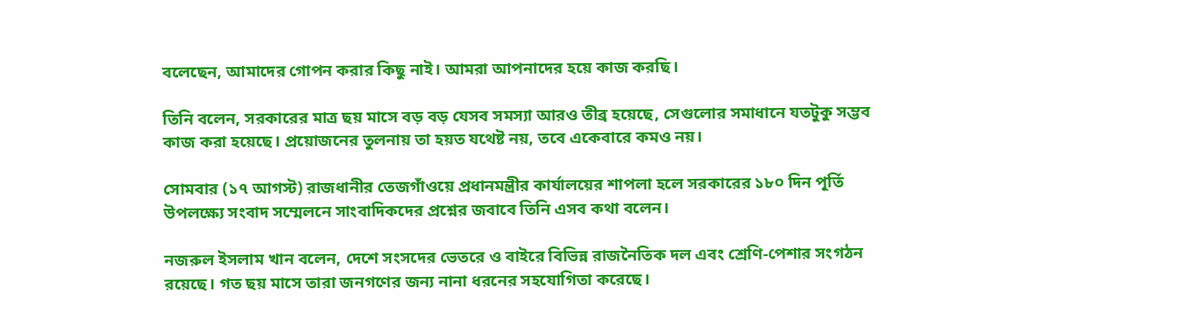বলেছেন, আমাদের গোপন করার কিছু নাই। আমরা আপনাদের হয়ে কাজ করছি।

তিনি বলেন, সরকারের মাত্র ছয় মাসে বড় বড় যেসব সমস্যা আরও তীব্র হয়েছে, সেগুলোর সমাধানে যতটুকু সম্ভব কাজ করা হয়েছে। প্রয়োজনের তুলনায় তা হয়ত যথেষ্ট নয়, তবে একেবারে কমও নয়।

সোমবার (১৭ আগস্ট) রাজধানীর তেজগাঁওয়ে প্রধানমন্ত্রীর কার্যালয়ের শাপলা হলে সরকারের ১৮০ দিন পূর্তি উপলক্ষ্যে সংবাদ সম্মেলনে সাংবাদিকদের প্রশ্নের জবাবে তিনি এসব কথা বলেন।

নজরুল ইসলাম খান বলেন, দেশে সংসদের ভেতরে ও বাইরে বিভিন্ন রাজনৈতিক দল এবং শ্রেণি-পেশার সংগঠন রয়েছে। গত ছয় মাসে তারা জনগণের জন্য নানা ধরনের সহযোগিতা করেছে।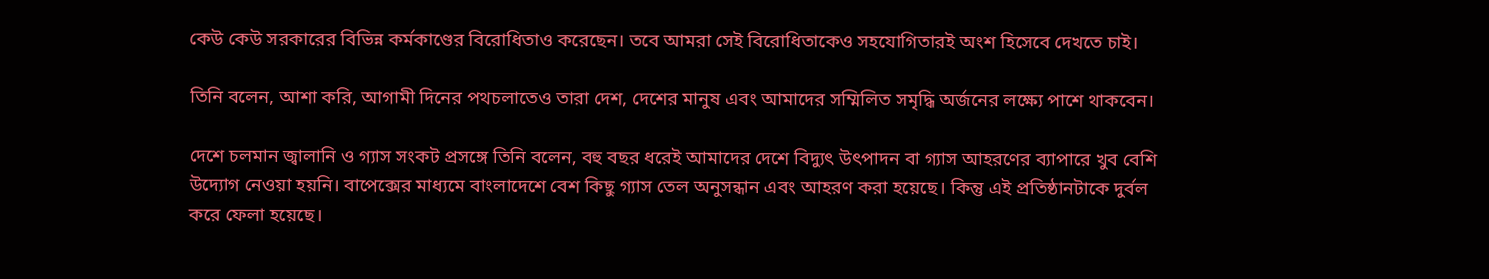কেউ কেউ সরকারের বিভিন্ন কর্মকাণ্ডের বিরোধিতাও করেছেন। তবে আমরা সেই বিরোধিতাকেও সহযোগিতারই অংশ হিসেবে দেখতে চাই।

তিনি বলেন, আশা করি, আগামী দিনের পথচলাতেও তারা দেশ, দেশের মানুষ এবং আমাদের সম্মিলিত সমৃদ্ধি অর্জনের লক্ষ্যে পাশে থাকবেন।

দেশে চলমান জ্বালানি ও গ্যাস সংকট প্রসঙ্গে তিনি বলেন, বহু বছর ধরেই আমাদের দেশে বিদ্যুৎ উৎপাদন বা গ্যাস আহরণের ব্যাপারে খুব বেশি উদ্যোগ নেওয়া হয়নি। বাপেক্সের মাধ্যমে বাংলাদেশে বেশ কিছু গ্যাস তেল অনুসন্ধান এবং আহরণ করা হয়েছে। কিন্তু এই প্রতিষ্ঠানটাকে দুর্বল করে ফেলা হয়েছে।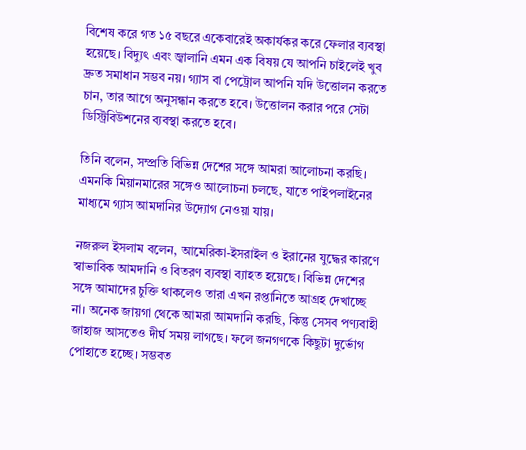বিশেষ করে গত ১৫ বছরে একেবারেই অকার্যকর করে ফেলার ব্যবস্থা হয়েছে। বিদ্যুৎ এবং জ্বালানি এমন এক বিষয় যে আপনি চাইলেই খুব দ্রুত সমাধান সম্ভব নয়। গ্যাস বা পেট্রোল আপনি যদি উত্তোলন করতে চান, তার আগে অনুসন্ধান করতে হবে। উত্তোলন করার পরে সেটা ডিস্ট্রিবিউশনের ব্যবস্থা করতে হবে।

তিনি বলেন, সম্প্রতি বিভিন্ন দেশের সঙ্গে আমরা আলোচনা করছি। এমনকি মিয়ানমারের সঙ্গেও আলোচনা চলছে, যাতে পাইপলাইনের মাধ্যমে গ্যাস আমদানির উদ্যোগ নেওয়া যায়।

নজরুল ইসলাম বলেন, আমেরিকা-ইসরাইল ও ইরানের যুদ্ধের কারণে স্বাভাবিক আমদানি ও বিতরণ ব্যবস্থা ব্যাহত হয়েছে। বিভিন্ন দেশের সঙ্গে আমাদের চুক্তি থাকলেও তারা এখন রপ্তানিতে আগ্রহ দেখাচ্ছে না। অনেক জায়গা থেকে আমরা আমদানি করছি, কিন্তু সেসব পণ্যবাহী জাহাজ আসতেও দীর্ঘ সময় লাগছে। ফলে জনগণকে কিছুটা দুর্ভোগ পোহাতে হচ্ছে। সম্ভবত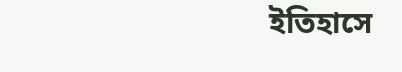ইতিহাসে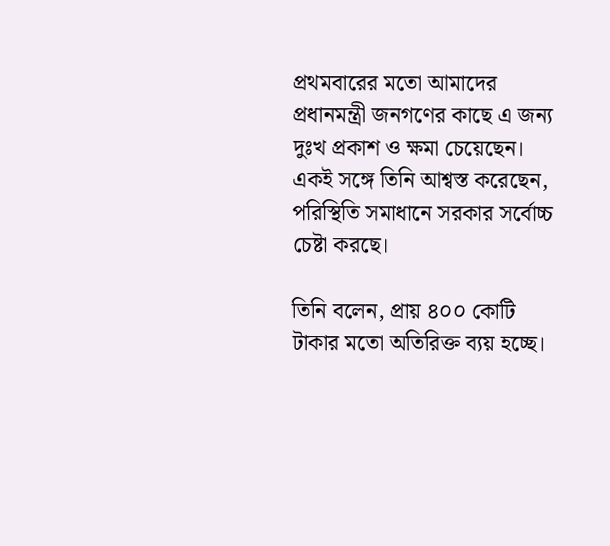প্রথমবারের মতো আমাদের প্রধানমন্ত্রী জনগণের কাছে এ জন্য দুঃখ প্রকাশ ও ক্ষমা চেয়েছেন। একই সঙ্গে তিনি আশ্বস্ত করেছেন, পরিস্থিতি সমাধানে সরকার সর্বোচ্চ চেষ্টা করছে।

তিনি বলেন, প্রায় ৪০০ কোটি টাকার মতো অতিরিক্ত ব্যয় হচ্ছে।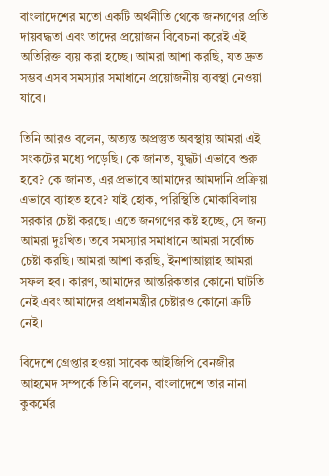বাংলাদেশের মতো একটি অর্থনীতি থেকে জনগণের প্রতি দায়বদ্ধতা এবং তাদের প্রয়োজন বিবেচনা করেই এই অতিরিক্ত ব্যয় করা হচ্ছে। আমরা আশা করছি, যত দ্রুত সম্ভব এসব সমস্যার সমাধানে প্রয়োজনীয় ব্যবস্থা নেওয়া যাবে।

তিনি আরও বলেন, অত্যন্ত অপ্রস্তুত অবস্থায় আমরা এই সংকটের মধ্যে পড়েছি। কে জানত, যুদ্ধটা এভাবে শুরু হবে? কে জানত, এর প্রভাবে আমাদের আমদানি প্রক্রিয়া এভাবে ব্যাহত হবে? যাই হোক, পরিস্থিতি মোকাবিলায় সরকার চেষ্টা করছে। এতে জনগণের কষ্ট হচ্ছে, সে জন্য আমরা দুঃখিত। তবে সমস্যার সমাধানে আমরা সর্বোচ্চ চেষ্টা করছি। আমরা আশা করছি, ইনশাআল্লাহ আমরা সফল হব। কারণ, আমাদের আন্তরিকতার কোনো ঘাটতি নেই এবং আমাদের প্রধানমন্ত্রীর চেষ্টারও কোনো ত্রুটি নেই।

বিদেশে গ্রেপ্তার হওয়া সাবেক আইজিপি বেনজীর আহমেদ সম্পর্কে তিনি বলেন, বাংলাদেশে তার নানা কুকর্মের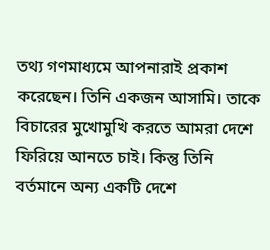তথ্য গণমাধ্যমে আপনারাই প্রকাশ করেছেন। তিনি একজন আসামি। তাকে বিচারের মুখোমুখি করতে আমরা দেশে ফিরিয়ে আনতে চাই। কিন্তু তিনি বর্তমানে অন্য একটি দেশে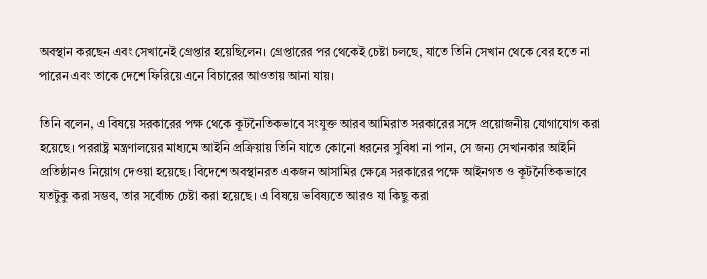অবস্থান করছেন এবং সেখানেই গ্রেপ্তার হয়েছিলেন। গ্রেপ্তারের পর থেকেই চেষ্টা চলছে, যাতে তিনি সেখান থেকে বের হতে না পারেন এবং তাকে দেশে ফিরিয়ে এনে বিচারের আওতায় আনা যায়।

তিনি বলেন, এ বিষয়ে সরকারের পক্ষ থেকে কূটনৈতিকভাবে সংযুক্ত আরব আমিরাত সরকারের সঙ্গে প্রয়োজনীয় যোগাযোগ করা হয়েছে। পররাষ্ট্র মন্ত্রণালয়ের মাধ্যমে আইনি প্রক্রিয়ায় তিনি যাতে কোনো ধরনের সুবিধা না পান, সে জন্য সেখানকার আইনি প্রতিষ্ঠানও নিয়োগ দেওয়া হয়েছে। বিদেশে অবস্থানরত একজন আসামির ক্ষেত্রে সরকারের পক্ষে আইনগত ও কূটনৈতিকভাবে যতটুকু করা সম্ভব, তার সর্বোচ্চ চেষ্টা করা হয়েছে। এ বিষয়ে ভবিষ্যতে আরও যা কিছু করা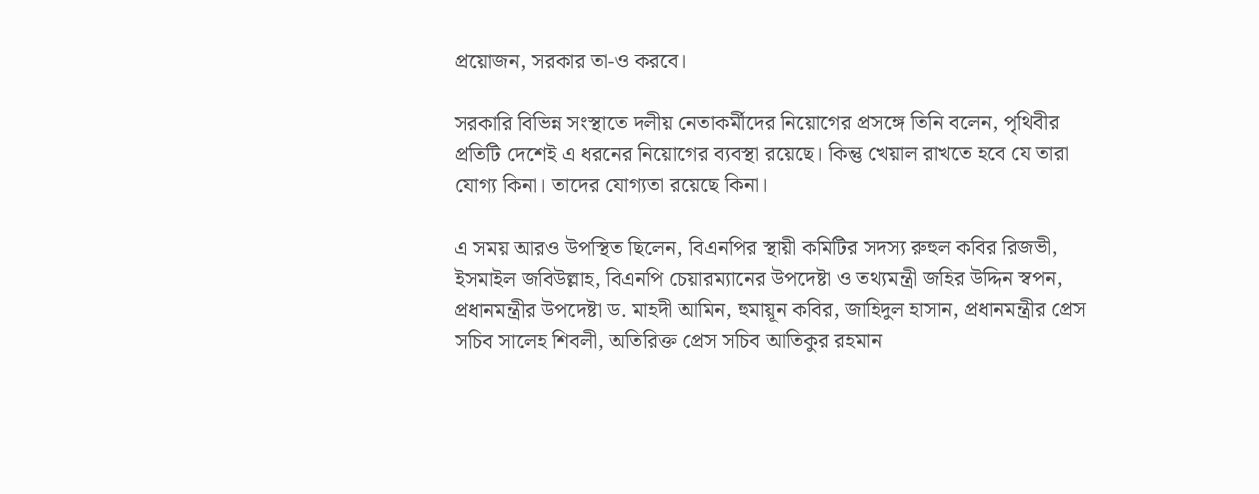প্রয়োজন, সরকার তা-ও করবে।

সরকারি বিভিন্ন সংস্থাতে দলীয় নেতাকর্মীদের নিয়োগের প্রসঙ্গে তিনি বলেন, পৃথিবীর প্রতিটি দেশেই এ ধরনের নিয়োগের ব্যবস্থা রয়েছে। কিন্তু খেয়াল রাখতে হবে যে তারা যোগ্য কিনা। তাদের যোগ্যতা রয়েছে কিনা।

এ সময় আরও উপস্থিত ছিলেন, বিএনপির স্থায়ী কমিটির সদস্য রুহুল কবির রিজভী, ইসমাইল জবিউল্লাহ, বিএনপি চেয়ারম্যানের উপদেষ্টা ও তথ্যমন্ত্রী জহির উদ্দিন স্বপন, প্রধানমন্ত্রীর উপদেষ্টা ড. মাহদী আমিন, হুমায়ূন কবির, জাহিদুল হাসান, প্রধানমন্ত্রীর প্রেস সচিব সালেহ শিবলী, অতিরিক্ত প্রেস সচিব আতিকুর রহমান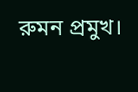রুমন প্রমুখ।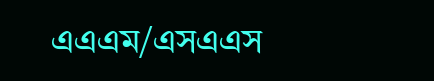এএএম/এসএএস